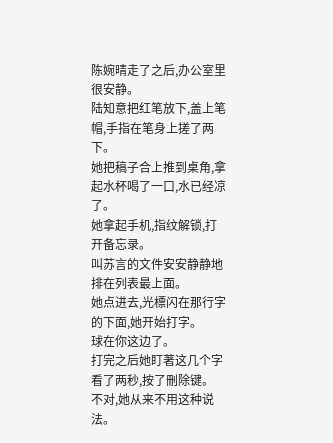陈婉晴走了之后,办公室里很安静。
陆知意把红笔放下,盖上笔帽,手指在笔身上搓了两下。
她把稿子合上推到桌角,拿起水杯喝了一口,水已经凉了。
她拿起手机,指纹解锁,打开备忘录。
叫苏言的文件安安静静地排在列表最上面。
她点进去,光標闪在那行字的下面,她开始打字。
球在你这边了。
打完之后她盯著这几个字看了两秒,按了刪除键。
不对,她从来不用这种说法。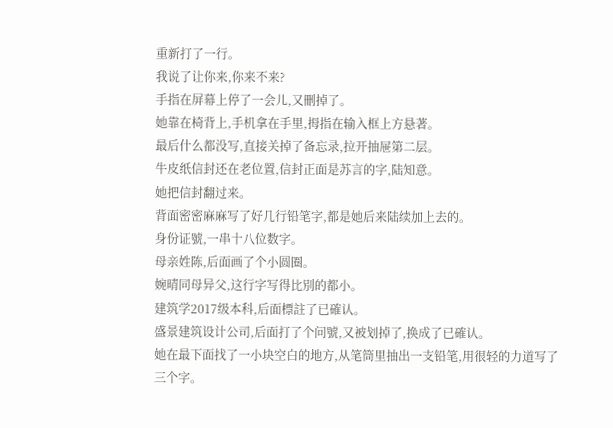重新打了一行。
我说了让你来,你来不来?
手指在屏幕上停了一会儿,又刪掉了。
她靠在椅背上,手机拿在手里,拇指在输入框上方悬著。
最后什么都没写,直接关掉了备忘录,拉开抽屉第二层。
牛皮纸信封还在老位置,信封正面是苏言的字,陆知意。
她把信封翻过来。
背面密密麻麻写了好几行铅笔字,都是她后来陆续加上去的。
身份证號,一串十八位数字。
母亲姓陈,后面画了个小圆圈。
婉晴同母异父,这行字写得比別的都小。
建筑学2017级本科,后面標註了已確认。
盛景建筑设计公司,后面打了个问號,又被划掉了,换成了已確认。
她在最下面找了一小块空白的地方,从笔筒里抽出一支铅笔,用很轻的力道写了三个字。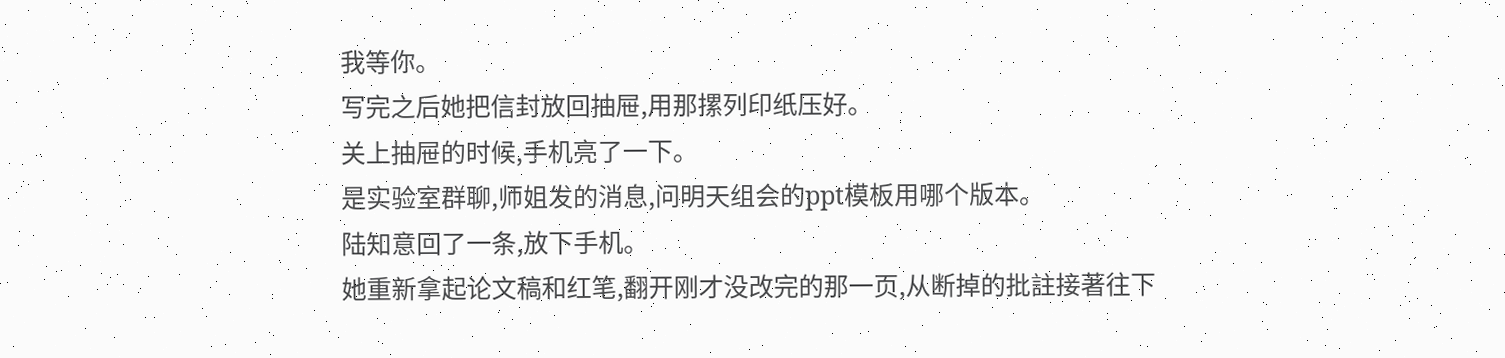我等你。
写完之后她把信封放回抽屉,用那摞列印纸压好。
关上抽屉的时候,手机亮了一下。
是实验室群聊,师姐发的消息,问明天组会的ppt模板用哪个版本。
陆知意回了一条,放下手机。
她重新拿起论文稿和红笔,翻开刚才没改完的那一页,从断掉的批註接著往下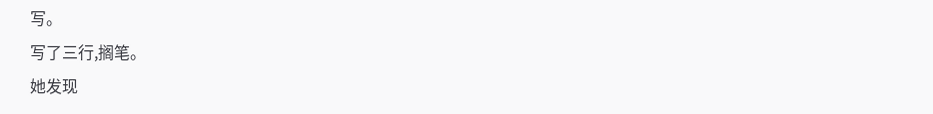写。
写了三行,搁笔。
她发现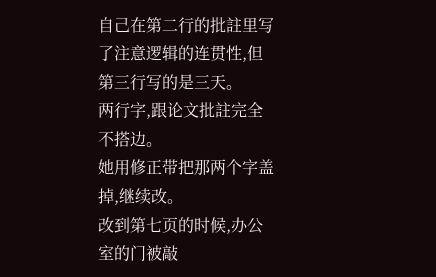自己在第二行的批註里写了注意逻辑的连贯性,但第三行写的是三天。
两行字,跟论文批註完全不搭边。
她用修正带把那两个字盖掉,继续改。
改到第七页的时候,办公室的门被敲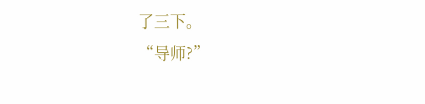了三下。
“导师?”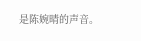是陈婉晴的声音。